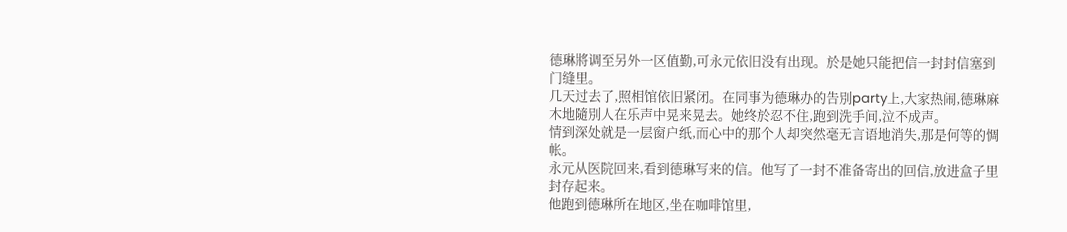德琳將调至另外一区值勤,可永元依旧没有出现。於是她只能把信一封封信塞到门缝里。
几天过去了,照相馆依旧紧闭。在同事为德琳办的告別party上,大家热闹,德琳麻木地隨別人在乐声中晃来晃去。她终於忍不住,跑到洗手间,泣不成声。
情到深处就是一层窗户纸,而心中的那个人却突然毫无言语地消失,那是何等的惆帐。
永元从医院回来,看到德琳写来的信。他写了一封不准备寄出的回信,放进盒子里封存起来。
他跑到德琳所在地区,坐在咖啡馆里,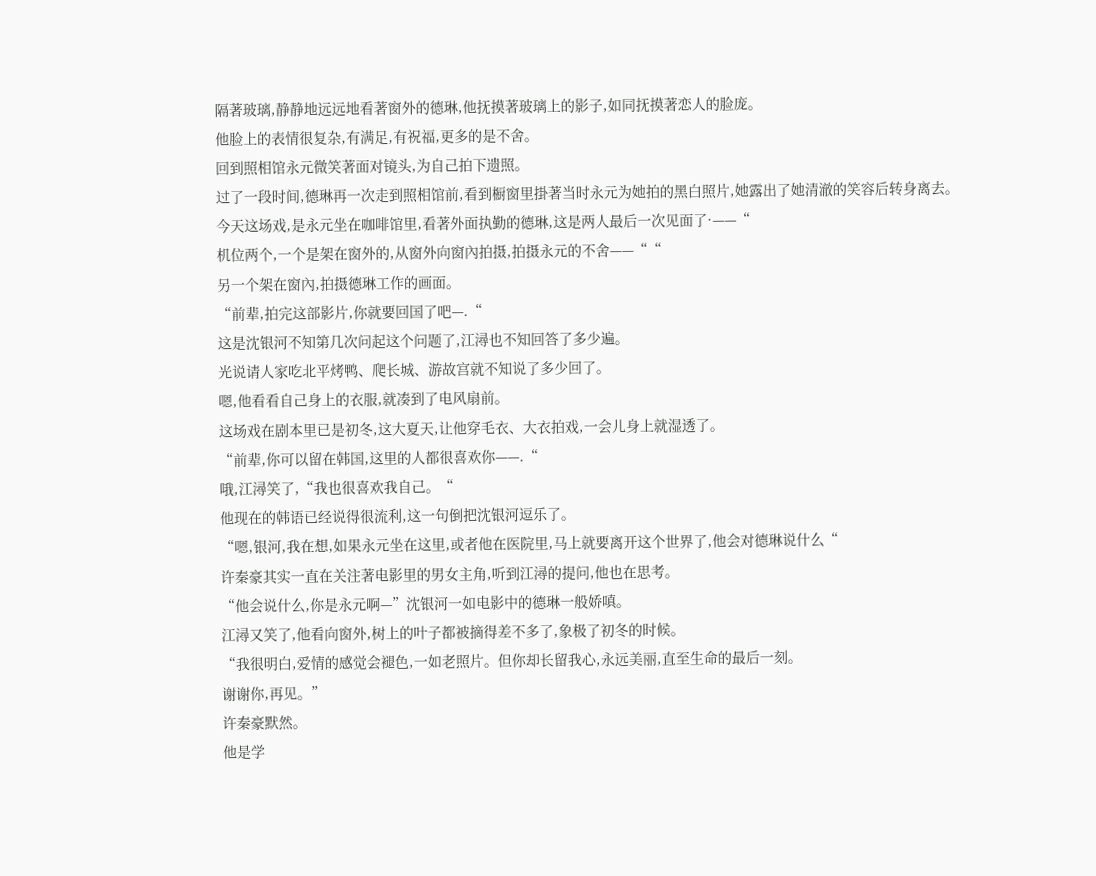隔著玻璃,静静地远远地看著窗外的德琳,他抚摸著玻璃上的影子,如同抚摸著恋人的脸庞。
他脸上的表情很复杂,有满足,有祝福,更多的是不舍。
回到照相馆永元微笑著面对镜头,为自己拍下遗照。
过了一段时间,德琳再一次走到照相馆前,看到橱窗里掛著当时永元为她拍的黑白照片,她露出了她清澈的笑容后转身离去。
今天这场戏,是永元坐在咖啡馆里,看著外面执勤的德琳,这是两人最后一次见面了·——“
机位两个,一个是架在窗外的,从窗外向窗內拍摄,拍摄永元的不舍——““
另一个架在窗內,拍摄德琳工作的画面。
“前辈,拍完这部影片,你就要回国了吧—.“
这是沈银河不知第几次问起这个问题了,江潯也不知回答了多少遍。
光说请人家吃北平烤鸭、爬长城、游故宫就不知说了多少回了。
嗯,他看看自己身上的衣服,就凑到了电风扇前。
这场戏在剧本里已是初冬,这大夏天,让他穿毛衣、大衣拍戏,一会儿身上就湿透了。
“前辈,你可以留在韩国,这里的人都很喜欢你——.“
哦,江潯笑了,“我也很喜欢我自己。“
他现在的韩语已经说得很流利,这一句倒把沈银河逗乐了。
“嗯,银河,我在想,如果永元坐在这里,或者他在医院里,马上就要离开这个世界了,他会对德琳说什么“
许秦豪其实一直在关注著电影里的男女主角,听到江潯的提问,他也在思考。
“他会说什么,你是永元啊—”沈银河一如电影中的德琳一般娇嗔。
江潯又笑了,他看向窗外,树上的叶子都被摘得差不多了,象极了初冬的时候。
“我很明白,爱情的感觉会褪色,一如老照片。但你却长留我心,永远美丽,直至生命的最后一刻。
谢谢你,再见。”
许秦豪默然。
他是学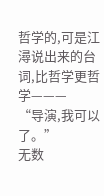哲学的,可是江潯说出来的台词,比哲学更哲学———
“导演,我可以了。”
无数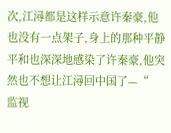次,江潯都是这样示意许秦豪,他也没有一点架子,身上的那种平静平和也深深地感染了许秦豪,他突然也不想让江潯回中国了—“
监视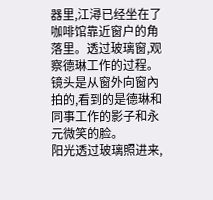器里,江潯已经坐在了咖啡馆靠近窗户的角落里。透过玻璃窗,观察德琳工作的过程。
镜头是从窗外向窗內拍的,看到的是德琳和同事工作的影子和永元微笑的脸。
阳光透过玻璃照进来,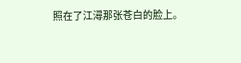照在了江潯那张苍白的脸上。